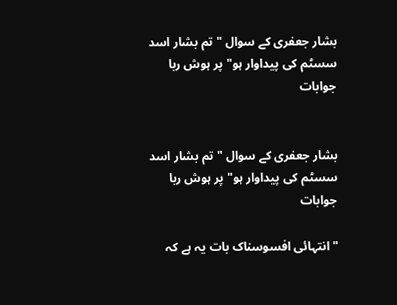بشار جعفری کے سوال "تم بشار اسد سسٹم کی پیداوار ہو" پر ہوش ربا جوابات


بشار جعفری کے سوال "تم بشار اسد سسٹم کی پیداوار ہو" پر ہوش ربا جوابات

"انتہائی افسوسناک بات یہ ہے کہ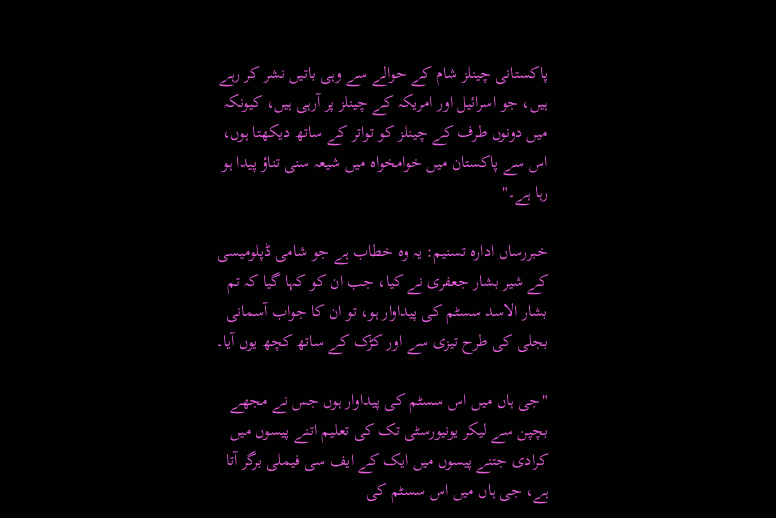پاکستانی چینلز شام کے حوالے سے وہی باتیں نشر کر رہے ہیں، جو اسرائیل اور امریکہ کے چینلز پر آرہی ہیں، کیونکہ میں دونوں طرف کے چینلز کو تواتر کے ساتھ دیکھتا ہوں، اس سے پاکستان میں خوامخواہ میں شیعہ سنی تناؤ پیدا ہو رہا ہے۔"

خبررساں ادارہ تسنیم: یہ وہ خطاب ہے جو شامی ڈپلومیسی کے شیر بشار جعفری نے کیا، جب ان کو کہا گیا کہ تم بشار الاسد سسٹم کی پیداوار ہو، تو ان کا جواب آسمانی بجلی کی طرح تیزی سے اور کڑک کے ساتھ کچھ یوں آیا۔

"جی ہاں میں اس سسٹم کی پیداوار ہوں جس نے مجھے بچپن سے لیکر یونیورسٹی تک کی تعلیم اتنے پیسوں میں کرادی جتنے پیسوں میں ایک کے ایف سی فیملی برگر آتا ہے، جی ہاں میں اس سسٹم کی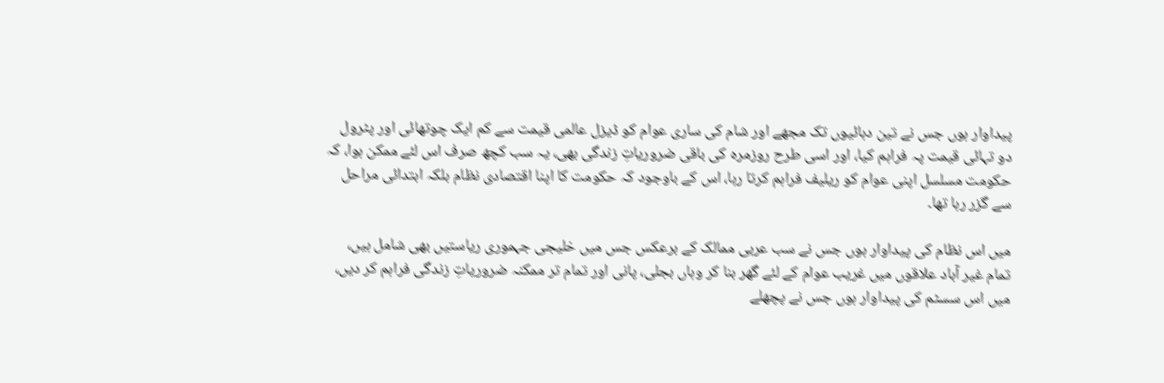پیداوار ہوں جس نے تین دہائیوں تک مجھے اور شام کی ساری عوام کو ڈیزل عالمی قیمت سے کم ایک چوتھائی اور پٹرول دو تہائی قیمت پہ فراہم کیا، اور اسی طرح روزمرہ کی باقی ضروریاتِ زندگی بھی، یہ سب کچھ صرف اس لئے ممکن ہوا، کہ حکومت مسلسل اپنی عوام کو ریلیف فراہم کرتا رہا، اس کے باوجود کہ حکومت کا اپنا اقتصادی نظام بلکہ ابتدائی مراحل سے گزر رہا تھا۔

میں اس نظام کی پیداوار ہوں جس نے سب عربی ممالک کے برعکس جس میں خلیجی جہموری ریاستیں بھی شامل ہیں، تمام غیر آباد علاقوں میں غریب عوام کے لئے گھر بنا کر وہاں بجلی، پانی اور تمام تر ممکنہ ضروریاتِ زندگی فراہم کر دیں، میں اس سسٹم کی پیداوار ہوں جس نے پچھلے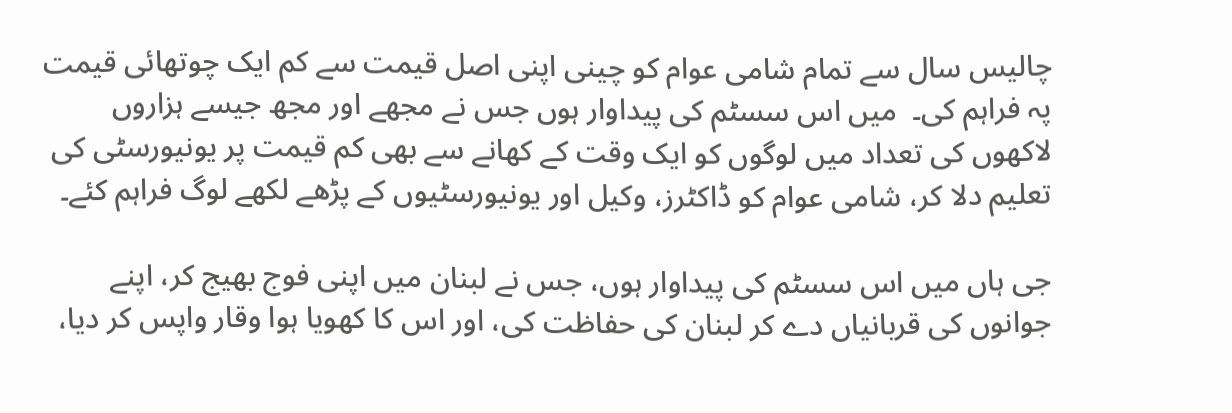چالیس سال سے تمام شامی عوام کو چینی اپنی اصل قیمت سے کم ایک چوتھائی قیمت پہ فراہم کی۔  میں اس سسٹم کی پیداوار ہوں جس نے مجھے اور مجھ جیسے ہزاروں لاکھوں کی تعداد میں لوگوں کو ایک وقت کے کھانے سے بھی کم قیمت پر یونیورسٹی کی تعلیم دلا کر، شامی عوام کو ڈاکٹرز، وکیل اور یونیورسٹیوں کے پڑھے لکھے لوگ فراہم کئے۔

جی ہاں میں اس سسٹم کی پیداوار ہوں، جس نے لبنان میں اپنی فوج بھیج کر، اپنے جوانوں کی قربانیاں دے کر لبنان کی حفاظت کی، اور اس کا کھویا ہوا وقار واپس کر دیا،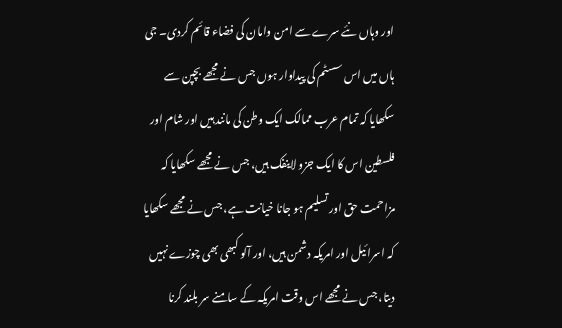اور وہاں نئے سرے سے امن وامان کی فضاء قائم کردی۔ جی ہاں میں اس سسٹم کی پیداوار ہوں جس نے مجھے بچپن سے سکھایا کہ تمام عرب ممالک ایک وطن کی مانند ہیں اور شام اور فلسطین اس کا ایک جزو لاینفک ہیں، جس نے مجھے سکھایا کہ مزاحمت حق اور تسلیم ہو جانا خیانت ہے، جس نے مجھے سکھایا کہ اسرائیل اور امریکہ دشمن ہیں، اور آلو کبھی بھی چوزے نہیں دیتا، جس نے مجھے اس وقت امریکہ کے سامنے سر بلند کرنا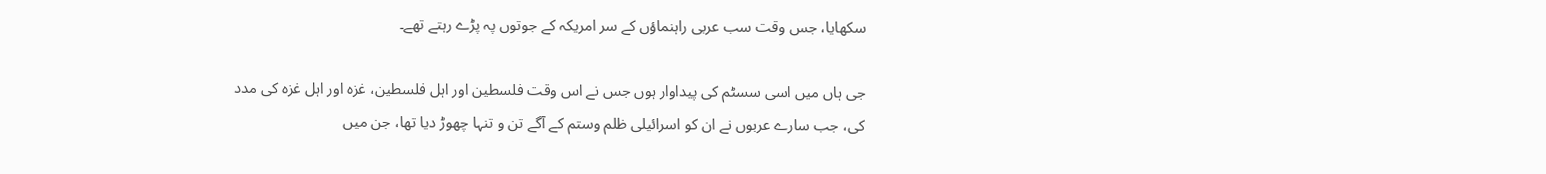سکھایا، جس وقت سب عربی راہنماؤں کے سر امریکہ کے جوتوں پہ پڑے رہتے تھے۔

جی ہاں میں اسی سسٹم کی پیداوار ہوں جس نے اس وقت فلسطین اور اہل فلسطین، غزہ اور اہل غزہ کی مدد کی، جب سارے عربوں نے ان کو اسرائیلی ظلم وستم کے آگے تن و تنہا چھوڑ دیا تھا، جن میں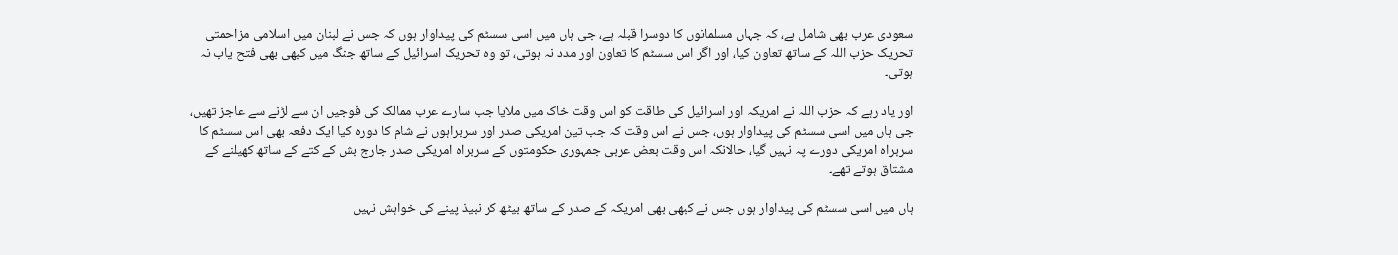سعودی عرب بھی شامل ہے، کہ جہاں مسلمانوں کا دوسرا قبلہ ہے، جی ہاں میں اسی سسٹم کی پیداوار ہوں کہ جس نے لبنان میں اسلامی مزاحمتی تحریک حزب اللہ کے ساتھ تعاون کیا، اور اگر اس سسٹم کا تعاون اور مدد نہ ہوتی، تو وہ تحریک اسرائیل کے ساتھ جنگ میں کبھی بھی فتح یاب نہ ہوتی۔

اور یاد رہے کہ حزب اللہ نے امریکہ اور اسرائیل کی طاقت کو اس وقت خاک میں ملایا جب سارے عرب ممالک کی فوجیں ان سے لڑنے سے عاجز تھیں، جی ہاں میں اسی سسٹم کی پیداوار ہوں، جس نے اس وقت کہ جب تین امریکی صدر اور سربراہوں نے شام کا دورہ کیا ایک دفعہ بھی اس سسٹم کا سربراہ امریکی دورے پہ نہیں گیا، حالانکہ اس وقت بعض عربی جمہوری حکومتوں کے سربراہ امریکی صدر جارج بش کے کتے کے ساتھ کھیلنے کے مشتاق ہوتے تھے۔

ہاں میں اسی سسٹم کی پیداوار ہوں جس نے کبھی بھی امریکہ کے صدر کے ساتھ بیٹھ کر نبیذ پینے کی خواہش نہیں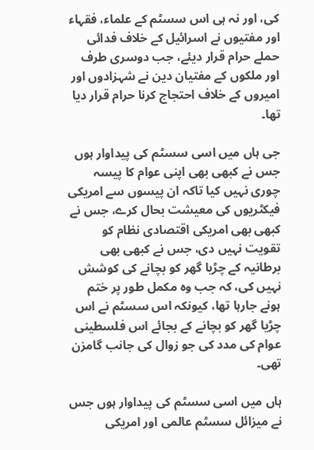کی، اور نہ ہی اس سسٹم کے علماء، فقہاء اور مفتیوں نے اسرائیل کے خلاف فدائی حملے حرام قرار دیئے، جب دوسری طرف اور ملکوں کے مفتیان دین نے شہزادوں اور امیروں کے خلاف احتجاج کرنا حرام قرار دیا تھا۔

جی ہاں میں اسی سسٹم کی پیداوار ہوں جس نے کبھی بھی اپنی عوام کا پیسہ چوری نہیں کیا تاکہ ان پیسوں سے امریکی فیکٹریوں کی معیشت بحال کرے، جس نے کبھی بھی امریکی اقتصادی نظام کو تقویت نہیں دی، جس نے کبھی بھی برطانیہ کے چڑیا گھر کو بچانے کی کوشش نہیں کی، کہ جب وہ مکمل طور پر ختم ہونے جارہا تھا، کیونکہ اس سسٹم نے اس چڑیا گھر کو بچانے کے بجائے اس فلسطینی عوام کی مدد کی جو زوال کی جانب گامزن تھی۔

ہاں میں اسی سسٹم کی پیداوار ہوں جس نے میزائل سسٹم عالمی اور امریکی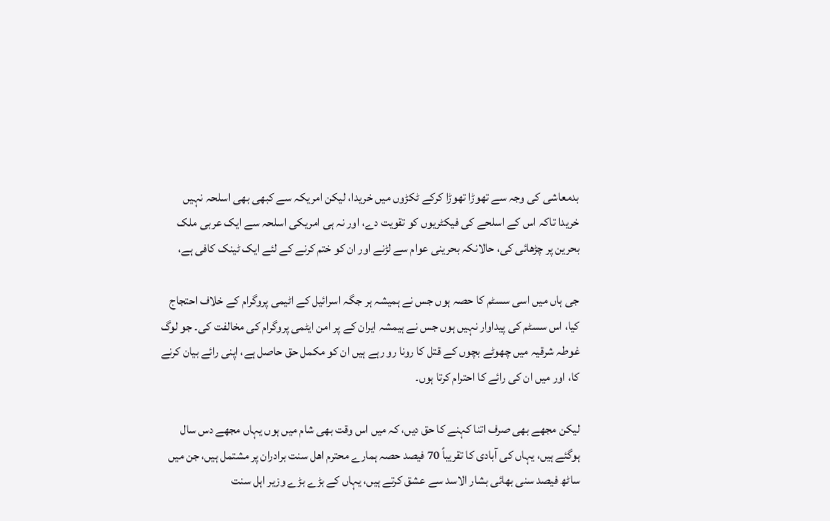بدمعاشی کی وجہ سے تھوڑا تھوڑا کرکے ٹکڑوں میں خریدا، لیکن امریکہ سے کبھی بھی اسلحہ نہیں خریدا تاکہ اس کے اسلحے کی فیکٹریوں کو تقویت دے، اور نہ ہی امریکی اسلحہ سے ایک عربی ملک بحرین پر چڑھائی کی، حالانکہ بحرینی عوام سے لڑنے اور ان کو ختم کرنے کے لئے ایک ٹینک کافی ہے،

جی ہاں میں اسی سسٹم کا حصہ ہوں جس نے ہمیشہ ہر جگہ اسرائیل کے اٹیمی پروگرام کے خلاف احتجاج کیا، اس سسٹم کی پیداوار نہیں ہوں جس نے ہیمشہ ایران کے پر امن ایٹمی پروگرام کی مخالفت کی۔ جو لوگ غوطہ شرقیہ میں چھوٹے بچوں کے قتل کا رونا رو رہے ہیں ان کو مکمل حق حاصل ہے، اپنی رائے بیان کرنے کا، اور میں ان کی رائے کا احترام کرتا ہوں۔

لیکن مجھے بھی صرف اتنا کہنے کا حق دیں، کہ میں اس وقت بھی شام میں ہوں یہاں مجھے دس سال ہوگئے ہیں، یہاں کی آبادی کا تقریباً 70 فیصد حصہ ہمارے محترم اھل سنت برادران پر مشتمل ہیں، جن میں ساٹھ فیصد سنی بھائی بشار الاسد سے عشق کرتے ہیں، یہاں کے بڑے بڑے وزیر اہل سنت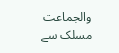والجماعت مسلک سے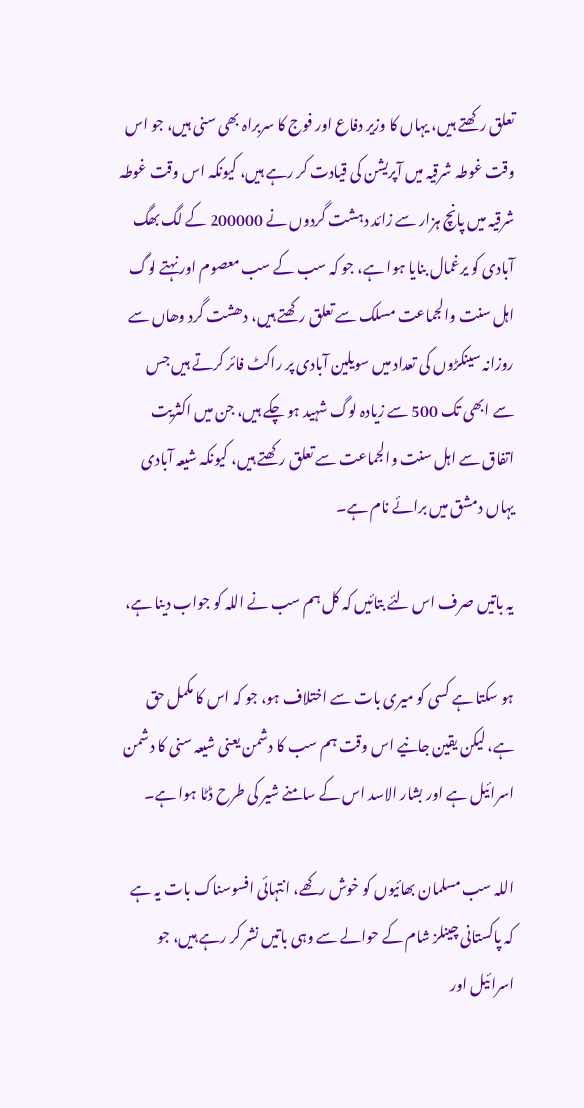تعلق رکھتے ہیں، یہاں کا وزیر دفاع اور فوج کا سربراہ بھی سنی ہیں، جو اس وقت غوطہ شرقیہ میں آپریشن کی قیادت کر رہے ہیں، کیونکہ اس وقت غوطہ شرقیہ میں پانچ ہزار سے زائد دہشت گردوں نے 200000 کے لگ بھگ آبادی کو یرغمال بنایا ہوا ہے، جو کہ سب کے سب معصوم اور نہتے لوگ اہل سنت والجماعت مسلک سے تعلق رکھتے ہیں، دھشت گرد وھاں سے روزانہ سینکڑوں کی تعداد میں سویلین آبادی پر راکٹ فائر کرتے ہیں جس سے ابھی تک 500 سے زیادہ لوگ شہید ہو چکے ہیں، جن میں اکثریت اتفاق سے اہل سنت والجماعت سے تعلق رکھتے ہیں، کیونکہ شیعہ آبادی یہاں دمشق میں برائے نام ہے۔

یہ باتیں صرف اس لئے بتائیں کہ کل ہم سب نے اللہ کو جواب دینا ہے،

ہو سکتا ہے کسی کو میری بات سے اختلاف ہو، جو کہ اس کا مکمل حق ہے، لیکن یقین جانیے اس وقت ہم سب کا دشمن یعنی شیعہ سنی کا دشمن اسرائیل ہے اور بشار الاسد اس کے سامنے شیر کی طرح ڈٹا ہوا ہے۔

اللہ سب مسلمان بھائیوں کو خوش رکھے، انتہائی افسوسناک بات یہ ہے کہ پاکستانی چینلز شام کے حوالے سے وہی باتیں نشر کر رہے ہیں، جو اسرائیل اور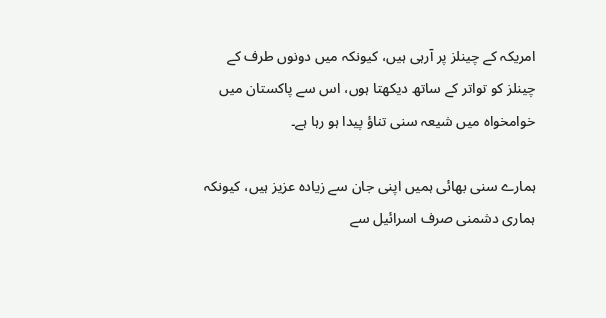امریکہ کے چینلز پر آرہی ہیں، کیونکہ میں دونوں طرف کے چینلز کو تواتر کے ساتھ دیکھتا ہوں، اس سے پاکستان میں خوامخواہ میں شیعہ سنی تناؤ پیدا ہو رہا ہے۔

ہمارے سنی بھائی ہمیں اپنی جان سے زیادہ عزیز ہیں، کیونکہ ہماری دشمنی صرف اسرائیل سے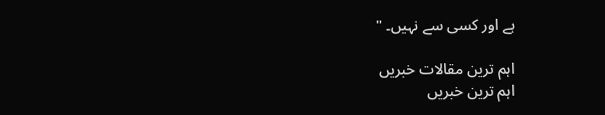ہے اور کسی سے نہیں۔ "

اہم ترین مقالات خبریں
اہم ترین خبریں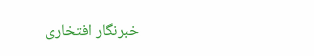خبرنگار افتخاری